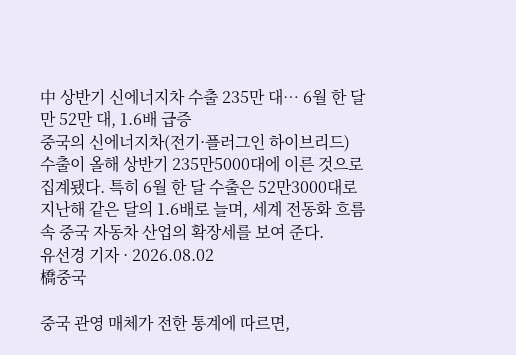中 상반기 신에너지차 수출 235만 대… 6월 한 달만 52만 대, 1.6배 급증
중국의 신에너지차(전기·플러그인 하이브리드) 수출이 올해 상반기 235만5000대에 이른 것으로 집계됐다. 특히 6월 한 달 수출은 52만3000대로 지난해 같은 달의 1.6배로 늘며, 세계 전동화 흐름 속 중국 자동차 산업의 확장세를 보여 준다.
유선경 기자 · 2026.08.02
橋중국

중국 관영 매체가 전한 통계에 따르면,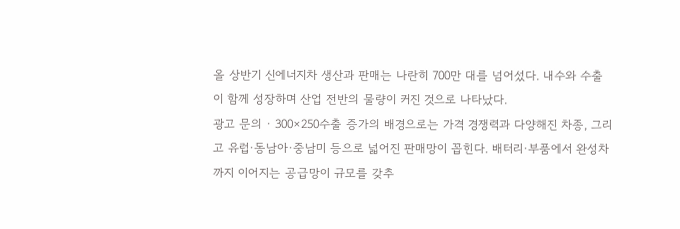올 상반기 신에너지차 생산과 판매는 나란히 700만 대를 넘어섰다. 내수와 수출이 함께 성장하며 산업 전반의 물량이 커진 것으로 나타났다.
광고 문의 · 300×250수출 증가의 배경으로는 가격 경쟁력과 다양해진 차종, 그리고 유럽·동남아·중남미 등으로 넓어진 판매망이 꼽힌다. 배터리·부품에서 완성차까지 이어지는 공급망이 규모를 갖추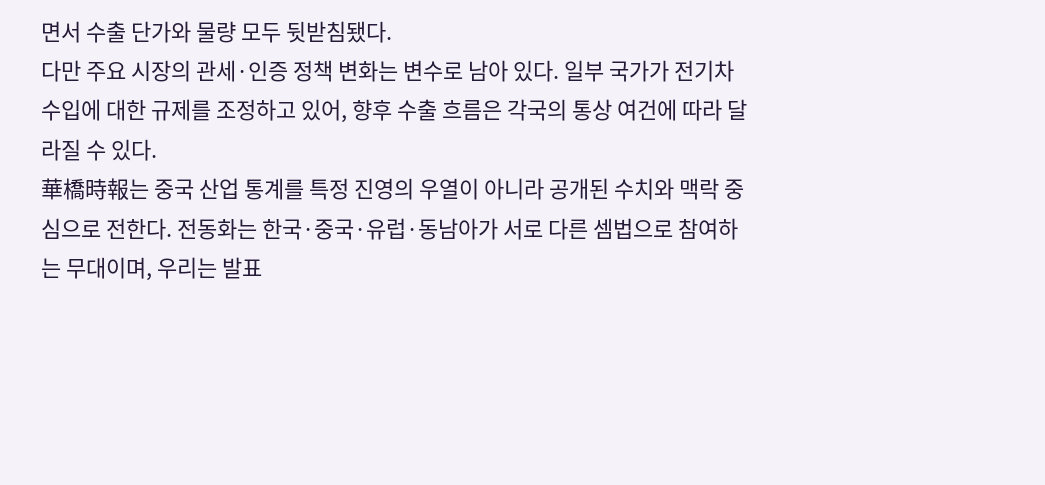면서 수출 단가와 물량 모두 뒷받침됐다.
다만 주요 시장의 관세·인증 정책 변화는 변수로 남아 있다. 일부 국가가 전기차 수입에 대한 규제를 조정하고 있어, 향후 수출 흐름은 각국의 통상 여건에 따라 달라질 수 있다.
華橋時報는 중국 산업 통계를 특정 진영의 우열이 아니라 공개된 수치와 맥락 중심으로 전한다. 전동화는 한국·중국·유럽·동남아가 서로 다른 셈법으로 참여하는 무대이며, 우리는 발표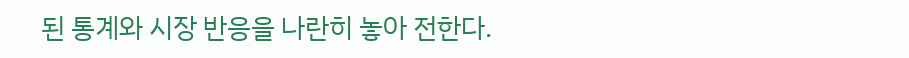된 통계와 시장 반응을 나란히 놓아 전한다.